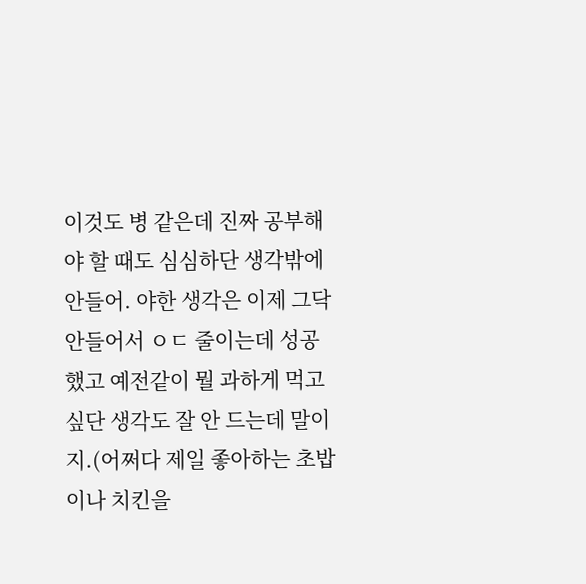이것도 병 같은데 진짜 공부해야 할 때도 심심하단 생각밖에 안들어. 야한 생각은 이제 그닥 안들어서 ㅇㄷ 줄이는데 성공했고 예전같이 뭘 과하게 먹고 싶단 생각도 잘 안 드는데 말이지.(어쩌다 제일 좋아하는 초밥이나 치킨을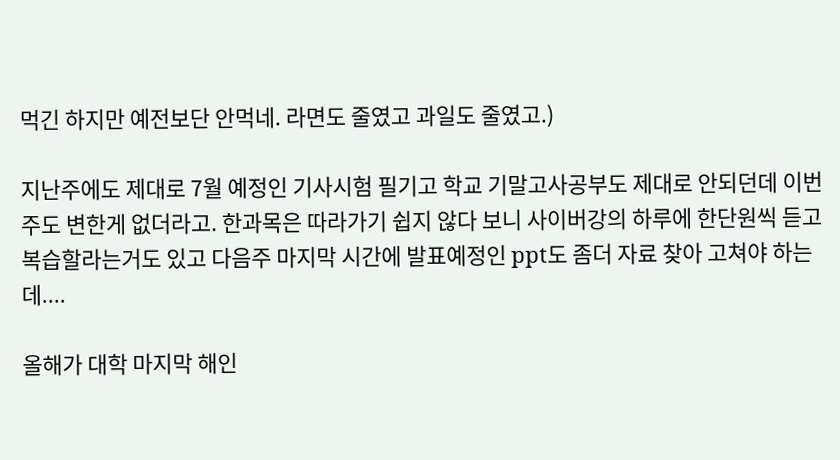먹긴 하지만 예전보단 안먹네. 라면도 줄였고 과일도 줄였고.)

지난주에도 제대로 7월 예정인 기사시험 필기고 학교 기말고사공부도 제대로 안되던데 이번주도 변한게 없더라고. 한과목은 따라가기 쉽지 않다 보니 사이버강의 하루에 한단원씩 듣고 복습할라는거도 있고 다음주 마지막 시간에 발표예정인 ppt도 좀더 자료 찾아 고쳐야 하는데....

올해가 대학 마지막 해인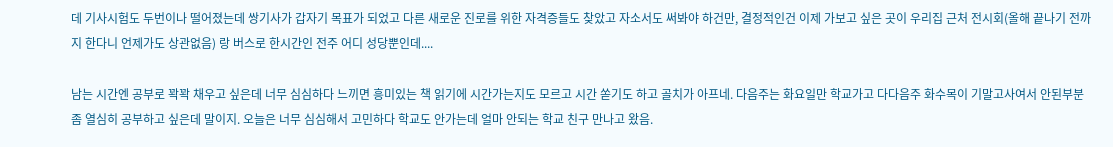데 기사시험도 두번이나 떨어졌는데 쌍기사가 갑자기 목표가 되었고 다른 새로운 진로를 위한 자격증들도 찾았고 자소서도 써봐야 하건만, 결정적인건 이제 가보고 싶은 곳이 우리집 근처 전시회(올해 끝나기 전까지 한다니 언제가도 상관없음) 랑 버스로 한시간인 전주 어디 성당뿐인데....

남는 시간엔 공부로 꽉꽉 채우고 싶은데 너무 심심하다 느끼면 흥미있는 책 읽기에 시간가는지도 모르고 시간 쏟기도 하고 골치가 아프네. 다음주는 화요일만 학교가고 다다음주 화수목이 기말고사여서 안된부분 좀 열심히 공부하고 싶은데 말이지. 오늘은 너무 심심해서 고민하다 학교도 안가는데 얼마 안되는 학교 친구 만나고 왔음.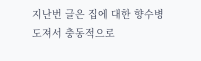지난번 글은 집에 대한 향수병 도져서 충동적으로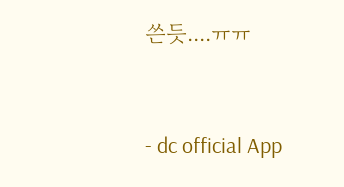쓴듯....ㅠㅠ


- dc official App